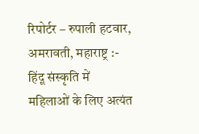रिपोर्टर – रुपाली हटवार, अमरावती, महाराष्ट्र :- हिंदू संस्कृति में महिलाओं के लिए अत्यंत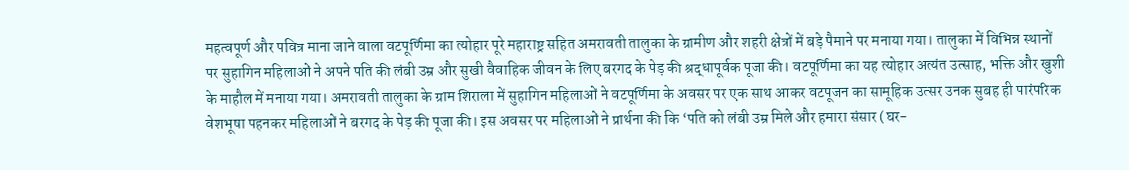महत्वपूर्ण और पवित्र माना जाने वाला वटपूर्णिमा का त्योहार पूरे महाराष्ट्र सहित अमरावती तालुका के ग्रामीण और शहरी क्षेत्रों में बड़े पैमाने पर मनाया गया। तालुका में विभिन्न स्थानों पर सुहागिन महिलाओं ने अपने पति की लंबी उम्र और सुखी वैवाहिक जीवन के लिए बरगद के पेड़ की श्रद्धापूर्वक पूजा की। वटपूर्णिमा का यह त्योहार अत्यंत उत्साह, भक्ति और खुशी के माहौल में मनाया गया। अमरावती तालुका के ग्राम शिराला में सुहागिन महिलाओं ने वटपूर्णिमा के अवसर पर एक साथ आकर वटपूजन का सामूहिक उत्सर उनक सुबह ही पारंपरिक वेशभूषा पहनकर महिलाओं ने बरगद के पेड़ की पूजा की। इस अवसर पर महिलाओं ने प्रार्थना की कि ‘पति को लंबी उम्र मिले और हमारा संसार (घर-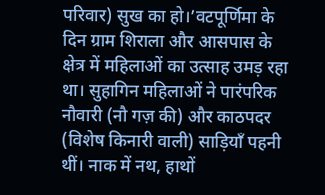परिवार) सुख का हो।’वटपूर्णिमा के दिन ग्राम शिराला और आसपास के क्षेत्र में महिलाओं का उत्साह उमड़ रहा था। सुहागिन महिलाओं ने पारंपरिक नौवारी (नौ गज़ की) और काठपदर (विशेष किनारी वाली) साड़ियाँ पहनी थीं। नाक में नथ, हाथों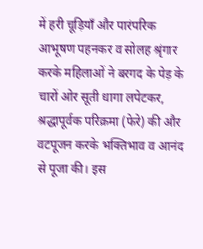में हरी चूड़ियाँ और पारंपरिक आभूषण पहनकर व सोलह श्रृंगार करके महिलाओं ने बरगद के पेड़ के चारों ओर सूती धागा लपेटकर, श्रद्धापूर्वक परिक्रमा (फेरे) की और वटपूजन करके भक्तिभाव व आनंद से पूजा की। इस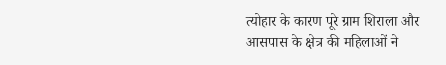त्योहार के कारण पूरे ग्राम शिराला और आसपास के क्षेत्र की महिलाओं ने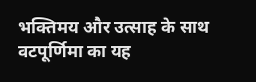भक्तिमय और उत्साह के साथ वटपूर्णिमा का यह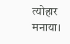त्योहार मनाया।